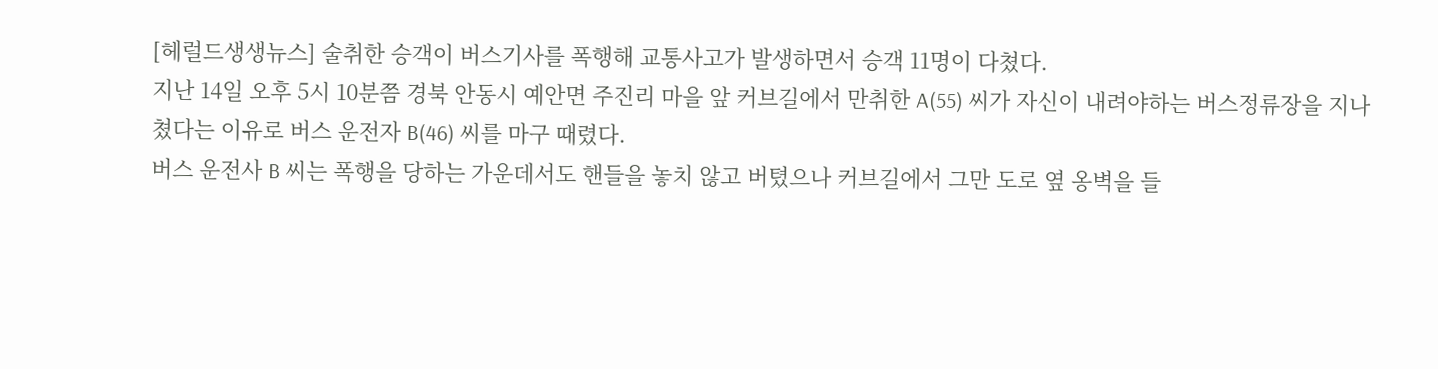[헤럴드생생뉴스] 술취한 승객이 버스기사를 폭행해 교통사고가 발생하면서 승객 11명이 다쳤다.
지난 14일 오후 5시 10분쯤 경북 안동시 예안면 주진리 마을 앞 커브길에서 만취한 A(55) 씨가 자신이 내려야하는 버스정류장을 지나쳤다는 이유로 버스 운전자 B(46) 씨를 마구 때렸다.
버스 운전사 B 씨는 폭행을 당하는 가운데서도 핸들을 놓치 않고 버텼으나 커브길에서 그만 도로 옆 옹벽을 들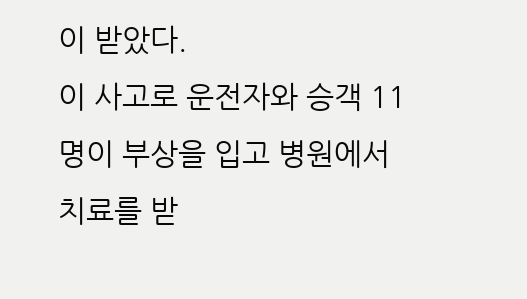이 받았다.
이 사고로 운전자와 승객 11명이 부상을 입고 병원에서 치료를 받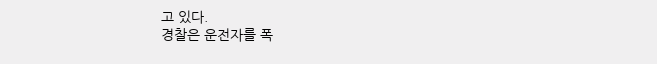고 있다.
경찰은 운전자를 폭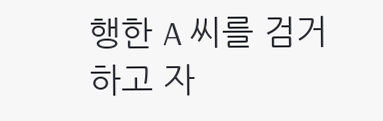행한 A 씨를 검거하고 자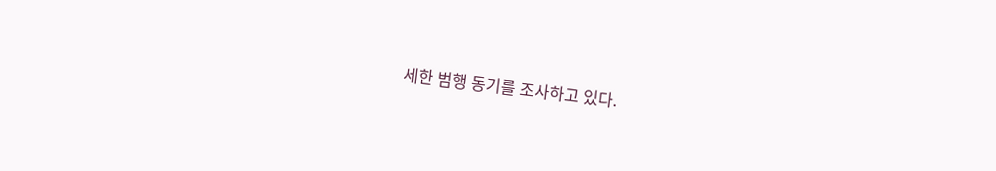세한 범행 동기를 조사하고 있다.